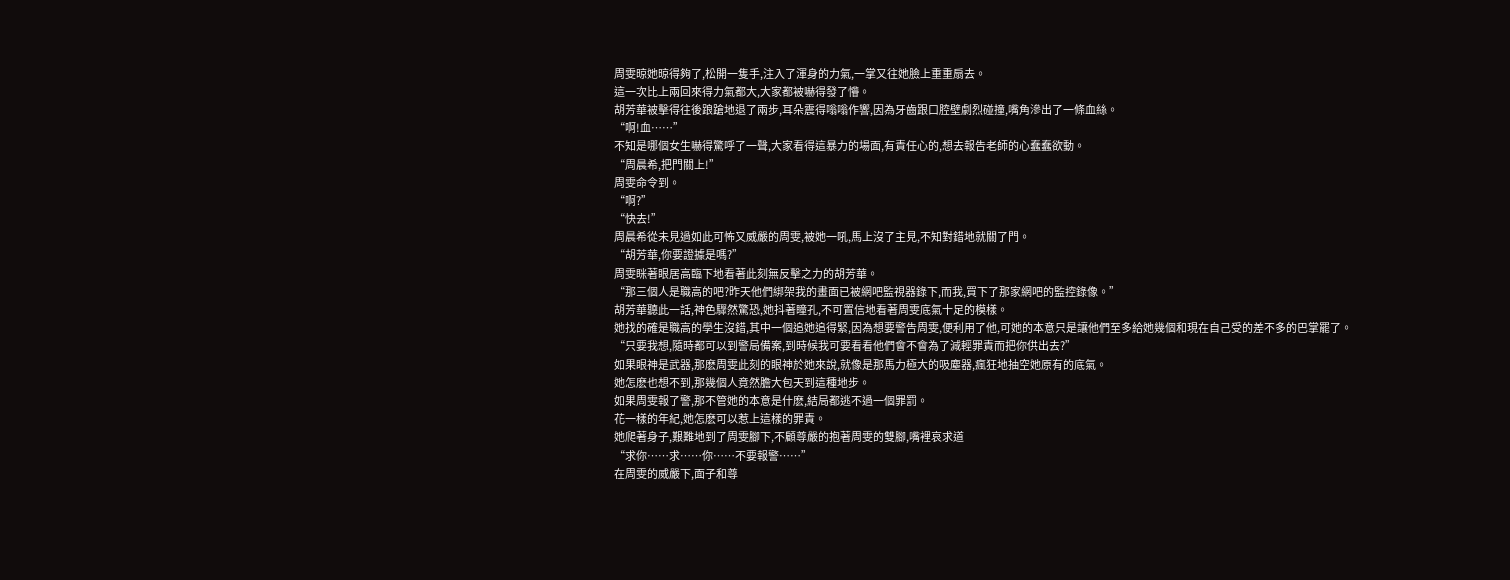周雯晾她晾得夠了,松開一隻手,注入了渾身的力氣,一掌又往她臉上重重扇去。
這一次比上兩回來得力氣都大,大家都被嚇得發了懵。
胡芳華被擊得往後踉蹌地退了兩步,耳朵震得嗡嗡作響,因為牙齒跟口腔壁劇烈碰撞,嘴角滲出了一條血絲。
“啊!血……”
不知是哪個女生嚇得驚呼了一聲,大家看得這暴力的場面,有責任心的,想去報告老師的心蠢蠢欲動。
“周晨希,把門關上!”
周雯命令到。
“啊?”
“快去!”
周晨希從未見過如此可怖又威嚴的周雯,被她一吼,馬上沒了主見,不知對錯地就關了門。
“胡芳華,你要證據是嗎?”
周雯眯著眼居高臨下地看著此刻無反擊之力的胡芳華。
“那三個人是職高的吧?昨天他們綁架我的畫面已被網吧監視器錄下,而我,買下了那家網吧的監控錄像。”
胡芳華聽此一話,神色驟然驚恐,她抖著瞳孔,不可置信地看著周雯底氣十足的模樣。
她找的確是職高的學生沒錯,其中一個追她追得緊,因為想要警告周雯,便利用了他,可她的本意只是讓他們至多給她幾個和現在自己受的差不多的巴掌罷了。
“只要我想,隨時都可以到警局備案,到時候我可要看看他們會不會為了減輕罪責而把你供出去?”
如果眼神是武器,那麽周雯此刻的眼神於她來說,就像是那馬力極大的吸塵器,瘋狂地抽空她原有的底氣。
她怎麽也想不到,那幾個人竟然膽大包天到這種地步。
如果周雯報了警,那不管她的本意是什麽,結局都逃不過一個罪罰。
花一樣的年紀,她怎麽可以惹上這樣的罪責。
她爬著身子,艱難地到了周雯腳下,不顧尊嚴的抱著周雯的雙腳,嘴裡哀求道
“求你……求……你……不要報警……”
在周雯的威嚴下,面子和尊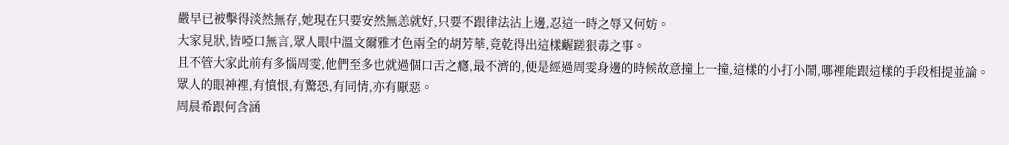嚴早已被擊得淡然無存,她現在只要安然無恙就好,只要不跟律法沾上邊,忍這一時之辱又何妨。
大家見狀,皆啞口無言,眾人眼中溫文爾雅才色兩全的胡芳華,竟乾得出這樣齷蹉狠毒之事。
且不管大家此前有多惱周雯,他們至多也就過個口舌之癮,最不濟的,便是經過周雯身邊的時候故意撞上一撞,這樣的小打小鬧,哪裡能跟這樣的手段相提並論。
眾人的眼神裡,有憤恨,有驚恐,有同情,亦有厭惡。
周晨希跟何含涵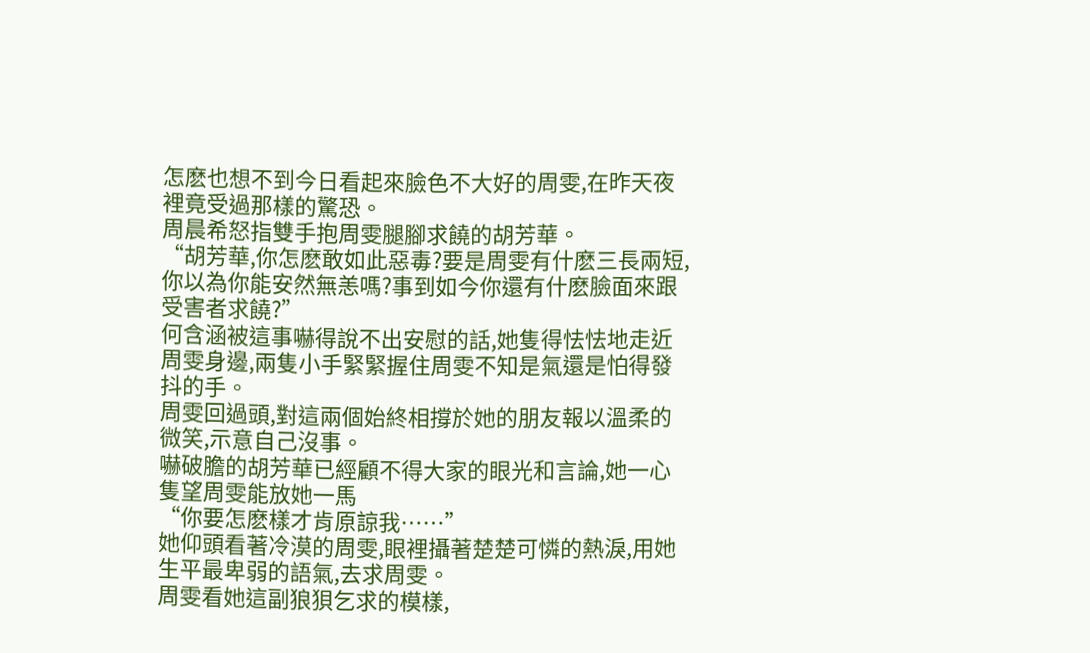怎麽也想不到今日看起來臉色不大好的周雯,在昨天夜裡竟受過那樣的驚恐。
周晨希怒指雙手抱周雯腿腳求饒的胡芳華。
“胡芳華,你怎麽敢如此惡毒?要是周雯有什麽三長兩短,你以為你能安然無恙嗎?事到如今你還有什麽臉面來跟受害者求饒?”
何含涵被這事嚇得說不出安慰的話,她隻得怯怯地走近周雯身邊,兩隻小手緊緊握住周雯不知是氣還是怕得發抖的手。
周雯回過頭,對這兩個始終相撐於她的朋友報以溫柔的微笑,示意自己沒事。
嚇破膽的胡芳華已經顧不得大家的眼光和言論,她一心隻望周雯能放她一馬
“你要怎麽樣才肯原諒我……”
她仰頭看著冷漠的周雯,眼裡攝著楚楚可憐的熱淚,用她生平最卑弱的語氣,去求周雯。
周雯看她這副狼狽乞求的模樣,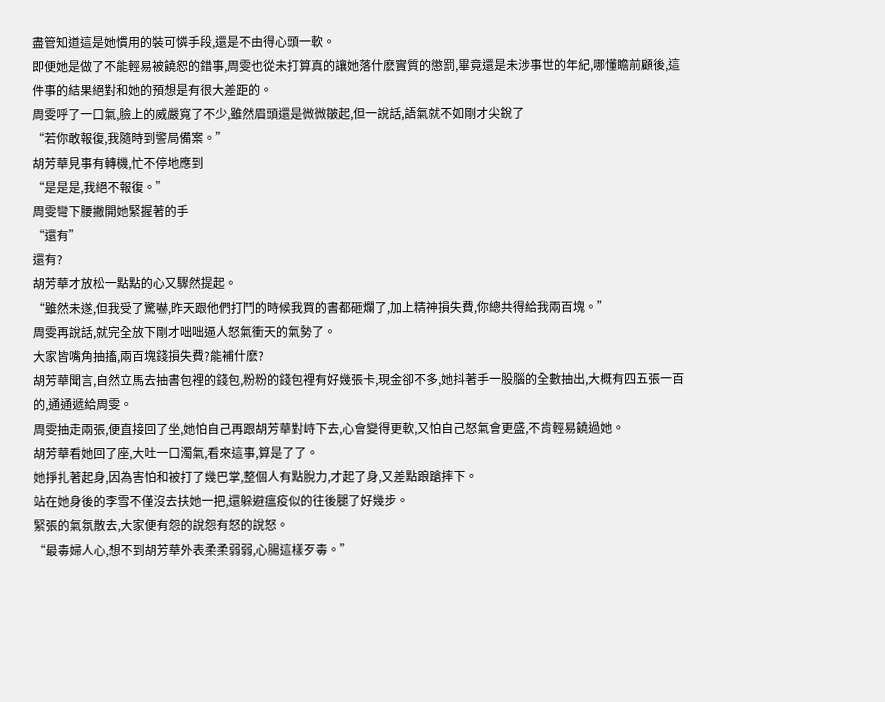盡管知道這是她慣用的裝可憐手段,還是不由得心頭一軟。
即便她是做了不能輕易被饒恕的錯事,周雯也從未打算真的讓她落什麽實質的懲罰,畢竟還是未涉事世的年紀,哪懂瞻前顧後,這件事的結果絕對和她的預想是有很大差距的。
周雯呼了一口氣,臉上的威嚴寬了不少,雖然眉頭還是微微皺起,但一說話,語氣就不如剛才尖銳了
“若你敢報復,我隨時到警局備案。”
胡芳華見事有轉機,忙不停地應到
“是是是,我絕不報復。”
周雯彎下腰撇開她緊握著的手
“還有”
還有?
胡芳華才放松一點點的心又驟然提起。
“雖然未遂,但我受了驚嚇,昨天跟他們打鬥的時候我買的書都砸爛了,加上精神損失費,你總共得給我兩百塊。”
周雯再說話,就完全放下剛才咄咄逼人怒氣衝天的氣勢了。
大家皆嘴角抽搐,兩百塊錢損失費?能補什麽?
胡芳華聞言,自然立馬去抽書包裡的錢包,粉粉的錢包裡有好幾張卡,現金卻不多,她抖著手一股腦的全數抽出,大概有四五張一百的,通通遞給周雯。
周雯抽走兩張,便直接回了坐,她怕自己再跟胡芳華對峙下去,心會變得更軟,又怕自己怒氣會更盛,不肯輕易饒過她。
胡芳華看她回了座,大吐一口濁氣,看來這事,算是了了。
她掙扎著起身,因為害怕和被打了幾巴掌,整個人有點脫力,才起了身,又差點踉蹌摔下。
站在她身後的李雪不僅沒去扶她一把,還躲避瘟疫似的往後腿了好幾步。
緊張的氣氛散去,大家便有怨的說怨有怒的說怒。
“最毒婦人心,想不到胡芳華外表柔柔弱弱,心腸這樣歹毒。”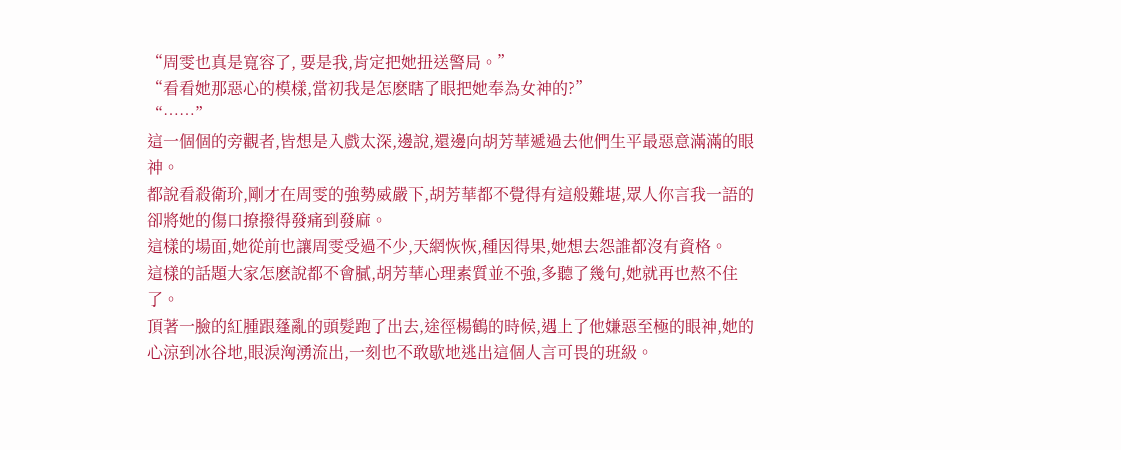“周雯也真是寬容了, 要是我,肯定把她扭送警局。”
“看看她那惡心的模樣,當初我是怎麽瞎了眼把她奉為女神的?”
“……”
這一個個的旁觀者,皆想是入戲太深,邊說,還邊向胡芳華遞過去他們生平最惡意滿滿的眼神。
都說看殺衛玠,剛才在周雯的強勢威嚴下,胡芳華都不覺得有這般難堪,眾人你言我一語的卻將她的傷口撩撥得發痛到發麻。
這樣的場面,她從前也讓周雯受過不少,天網恢恢,種因得果,她想去怨誰都沒有資格。
這樣的話題大家怎麽說都不會膩,胡芳華心理素質並不強,多聽了幾句,她就再也熬不住了。
頂著一臉的紅腫跟蓬亂的頭髮跑了出去,途徑楊鶴的時候,遇上了他嫌惡至極的眼神,她的心涼到冰谷地,眼淚洶湧流出,一刻也不敢歇地逃出這個人言可畏的班級。